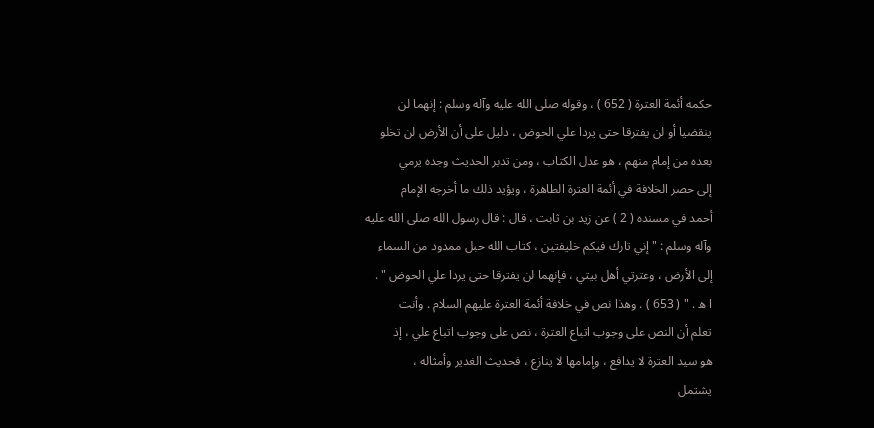حكمه أئمة العترة ( 652 ) ، وقوله صلى الله عليه وآله وسلم : إنهما لن
ينقضيا أو لن يفترقا حتى يردا علي الحوض ، دليل على أن الأرض لن تخلو
بعده من إمام منهم ، هو عدل الكتاب ، ومن تدبر الحديث وجده يرمي
إلى حصر الخلافة في أئمة العترة الطاهرة ، ويؤيد ذلك ما أخرجه الإمام
أحمد في مسنده ( 2 ) عن زيد بن ثابت ، قال : قال رسول الله صلى الله عليه
وآله وسلم : " إني تارك فيكم خليفتين ، كتاب الله حبل ممدود من السماء
إلى الأرض ، وعترتي أهل بيتي ، فإنهما لن يفترقا حتى يردا علي الحوض " .
ا ه . " ( 653 ) . وهذا نص في خلافة أئمة العترة عليهم السلام . وأنت
تعلم أن النص على وجوب اتباع العترة ، نص على وجوب اتباع علي ، إذ
هو سيد العترة لا يدافع ، وإمامها لا ينازع ، فحديث الغدير وأمثاله ،
يشتمل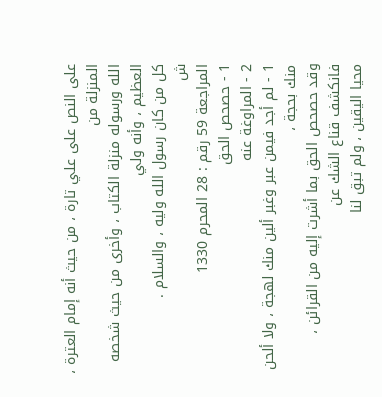على النص على علي تارة ، من حيث أنه إمام العترة ، المنزلة من
الله ورسوله منزلة الكتاب ، وأخرى من حيث شخصه العظيم ، وأنه ولي
كل من كان رسول الله وليه ، والسلام .
ش
المراجعة 59 رقم : 28 المحرم 1330
1 - حصحص الحق
2 - المراوغة عنه
1 - لم أجد فيمن عبر وغبر ألين منك لهجة ، ولا ألحن منك بحجة ،
وقد حصحص الحق بما أشرت إليه من القرائن ، فانكشف قناع الشك عن
محيا اليقين ، ولم تبق لنا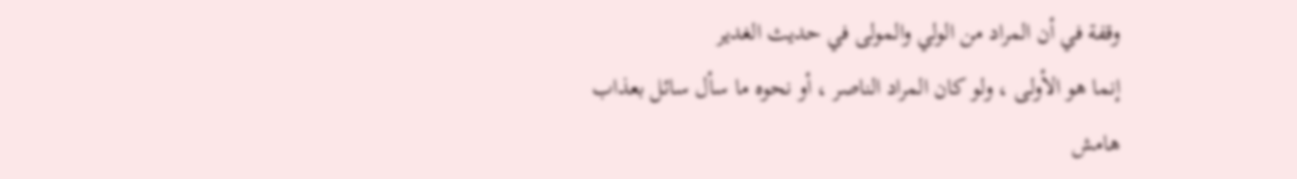وقفة في أن المراد من الولي والمولى في حديث الغدير
إنما هو الأولى ، ولو كان المراد الناصر ، أو نحوه ما سأل سائل بعذاب
هامش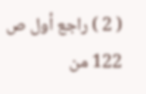( 2 ) راجع أول ص 122 من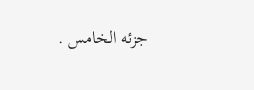جزئه الخامس .